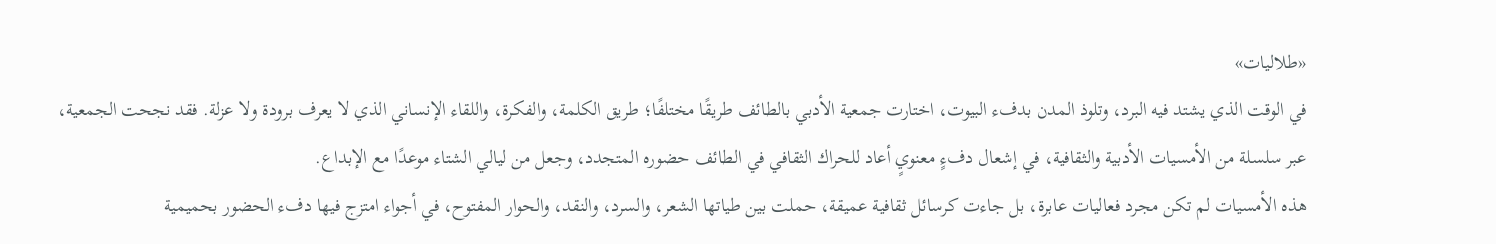«طلاليات»
في الوقت الذي يشتد فيه البرد، وتلوذ المدن بدفء البيوت، اختارت جمعية الأدبي بالطائف طريقًا مختلفًا؛ طريق الكلمة، والفكرة، واللقاء الإنساني الذي لا يعرف برودة ولا عزلة. فقد نجحت الجمعية، عبر سلسلة من الأمسيات الأدبية والثقافية، في إشعال دفءٍ معنويٍ أعاد للحراك الثقافي في الطائف حضوره المتجدد، وجعل من ليالي الشتاء موعدًا مع الإبداع.
هذه الأمسيات لم تكن مجرد فعاليات عابرة، بل جاءت كرسائل ثقافية عميقة، حملت بين طياتها الشعر، والسرد، والنقد، والحوار المفتوح، في أجواء امتزج فيها دفء الحضور بحميمية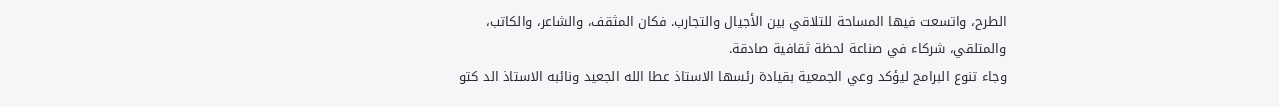الطرح، واتسعت فيها المساحة للتلاقي بين الأجيال والتجارب. فكان المثقف، والشاعر، والكاتب، والمتلقي، شركاء في صناعة لحظة ثقافية صادقة.
وجاء تنوع البرامج ليؤكد وعي الجمعية بقيادة رئسها الاستاذ عطا الله الجعيد ونائبه الاستاذ الد كتو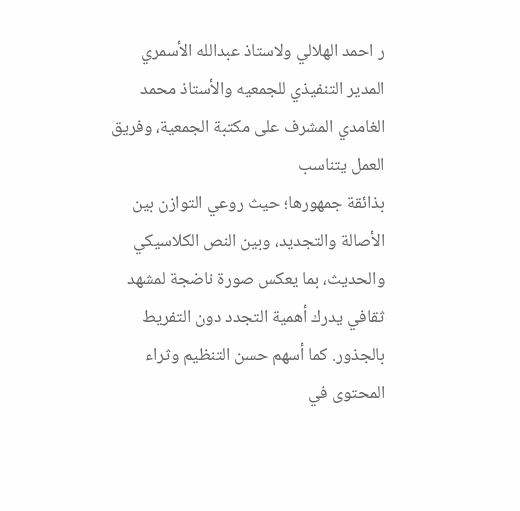ر احمد الهلالي ولاستاذ عبدالله الأسمري المدير التنفيذي للجمعيه والأستاذ محمد الغامدي المشرف على مكتبة الجمعية، وفريق العمل يتناسب
بذائقة جمهورها؛ حيث روعي التوازن بين الأصالة والتجديد، وبين النص الكلاسيكي والحديث، بما يعكس صورة ناضجة لمشهد ثقافي يدرك أهمية التجدد دون التفريط بالجذور. كما أسهم حسن التنظيم وثراء المحتوى في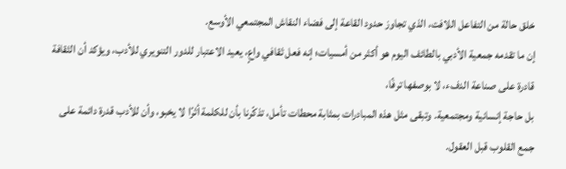خلق حالة من التفاعل اللافت، الذي تجاوز حدود القاعة إلى فضاء النقاش المجتمعي الأوسع.
إن ما تقدمه جمعية الأدبي بالطائف اليوم هو أكثر من أمسيات؛ إنه فعل ثقافي واعٍ، يعيد الاعتبار للدور التنويري للأدب، ويؤكد أن الثقافة قادرة على صناعة الدفء، لا بوصفها ترفًا،
بل حاجة إنسانية ومجتمعية. وتبقى مثل هذه المبادرات بمثابة محطات تأمل، تذكّرنا بأن للكلمة أثرًا لا يخبو، وأن للأدب قدرة دائمة على جمع القلوب قبل العقول.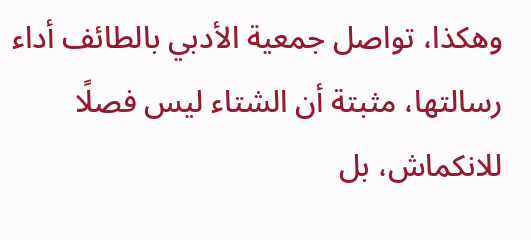وهكذا، تواصل جمعية الأدبي بالطائف أداء رسالتها، مثبتة أن الشتاء ليس فصلًا للانكماش، بل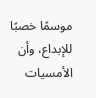موسمًا خصبًا للإبداع، وأن الأمسيات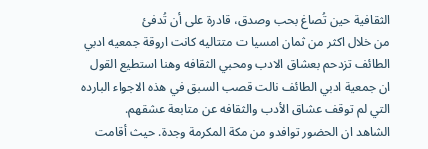الثقافية حين تُصاغ بحب وصدق، قادرة على أن تُدفئ
من خلال اكثر من ثمان امسيا ت متتاليه كانت اروقة جمعيه ادبي الطائف تزدحم بعشاق الادب ومحبي الثقافه وهنا استطيع القول ان جمعية ادبي الطائف نالت قصب السبق في هذه الاجواء البارده التي لم توقف عشاق الأدب والثقافه عن متابعة عشقهم.
الشاهد ان الحضور توافدو من مكة المكرمة وجدة. حيث أقامت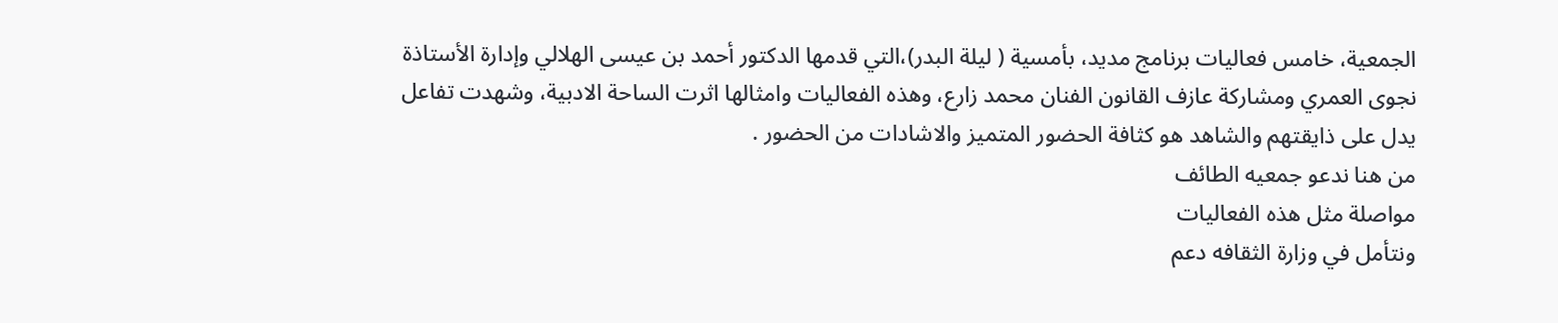الجمعية، خامس فعاليات برنامج مديد، بأمسية ( ليلة البدر)،التي قدمها الدكتور أحمد بن عيسى الهلالي وإدارة الأستاذة نجوى العمري ومشاركة عازف القانون الفنان محمد زارع، وهذه الفعاليات وامثالها اثرت الساحة الادبية، وشهدت تفاعل يدل على ذايقتهم والشاهد هو كثافة الحضور المتميز والاشادات من الحضور .
من هنا ندعو جمعيه الطائف
مواصلة مثل هذه الفعاليات
ونتأمل في وزارة الثقافه دعم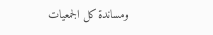ومساندة كل الجمعيات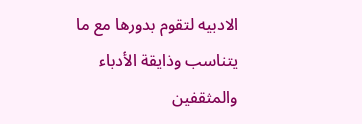الادبيه لتقوم بدورها مع ما يتناسب وذايقة الأدباء والمثقفين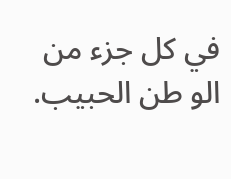في كل جزء من الو طن الحبيب.